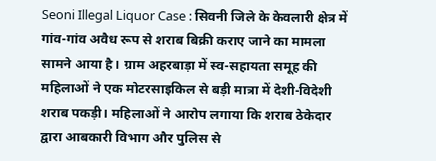Seoni Illegal Liquor Case : सिवनी जिले के केवलारी क्षेत्र में गांव-गांव अवैध रूप से शराब बिक्री कराए जाने का मामला सामने आया है। ग्राम अहरबाड़ा में स्व-सहायता समूह की महिलाओं ने एक मोटरसाइकिल से बड़ी मात्रा में देशी-विदेशी शराब पकड़ी। महिलाओं ने आरोप लगाया कि शराब ठेकेदार द्वारा आबकारी विभाग और पुलिस से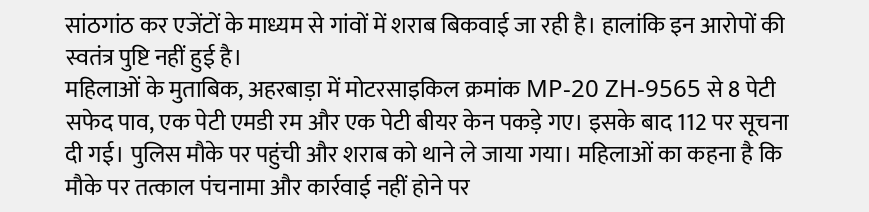सांठगांठ कर एजेंटों के माध्यम से गांवों में शराब बिकवाई जा रही है। हालांकि इन आरोपों की स्वतंत्र पुष्टि नहीं हुई है।
महिलाओं के मुताबिक, अहरबाड़ा में मोटरसाइकिल क्रमांक MP-20 ZH-9565 से 8 पेटी सफेद पाव, एक पेटी एमडी रम और एक पेटी बीयर केन पकड़े गए। इसके बाद 112 पर सूचना दी गई। पुलिस मौके पर पहुंची और शराब को थाने ले जाया गया। महिलाओं का कहना है कि मौके पर तत्काल पंचनामा और कार्रवाई नहीं होने पर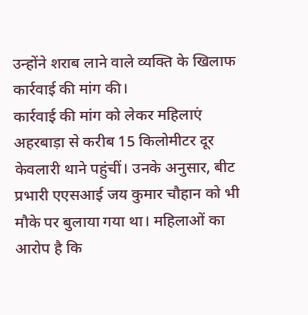उन्होंने शराब लाने वाले व्यक्ति के खिलाफ कार्रवाई की मांग की।
कार्रवाई की मांग को लेकर महिलाएं अहरबाड़ा से करीब 15 किलोमीटर दूर केवलारी थाने पहुंचीं। उनके अनुसार, बीट प्रभारी एएसआई जय कुमार चौहान को भी मौके पर बुलाया गया था। महिलाओं का आरोप है कि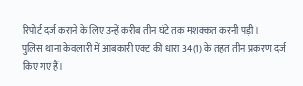रिपोर्ट दर्ज कराने के लिए उन्हें करीब तीन घंटे तक मशक्कत करनी पड़ी।
पुलिस थाना केवलारी में आबकारी एक्ट की धारा 34(1) के तहत तीन प्रकरण दर्ज किए गए हैं।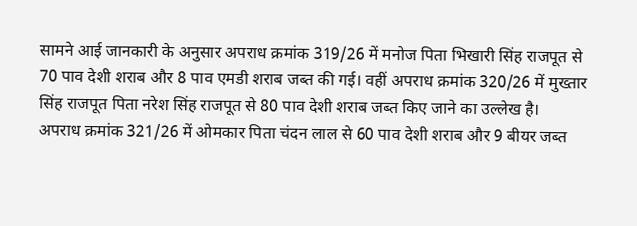सामने आई जानकारी के अनुसार अपराध क्रमांक 319/26 में मनोज पिता भिखारी सिंह राजपूत से 70 पाव देशी शराब और 8 पाव एमडी शराब जब्त की गई। वहीं अपराध क्रमांक 320/26 में मुख्तार सिंह राजपूत पिता नरेश सिंह राजपूत से 80 पाव देशी शराब जब्त किए जाने का उल्लेख है।
अपराध क्रमांक 321/26 में ओमकार पिता चंदन लाल से 60 पाव देशी शराब और 9 बीयर जब्त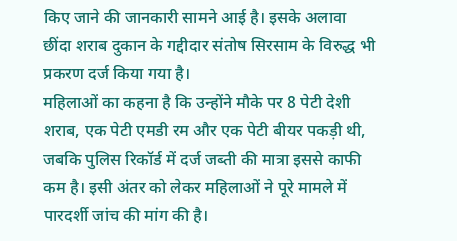किए जाने की जानकारी सामने आई है। इसके अलावा छींदा शराब दुकान के गद्दीदार संतोष सिरसाम के विरुद्ध भी प्रकरण दर्ज किया गया है।
महिलाओं का कहना है कि उन्होंने मौके पर 8 पेटी देशी शराब, एक पेटी एमडी रम और एक पेटी बीयर पकड़ी थी, जबकि पुलिस रिकॉर्ड में दर्ज जब्ती की मात्रा इससे काफी कम है। इसी अंतर को लेकर महिलाओं ने पूरे मामले में पारदर्शी जांच की मांग की है।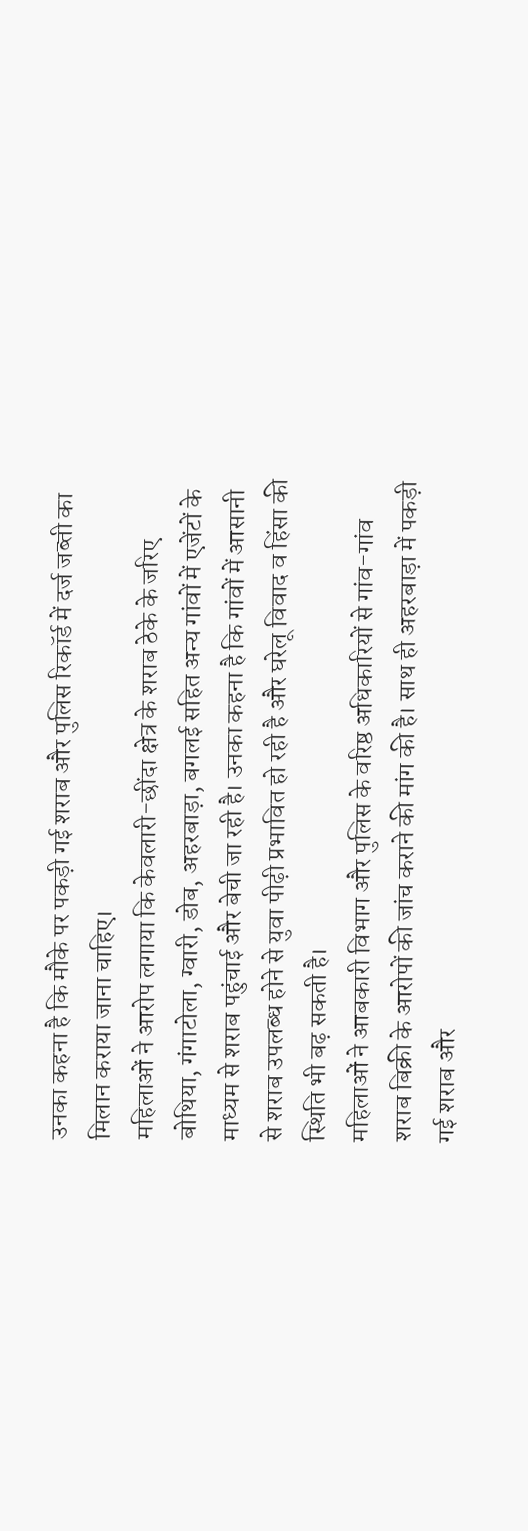उनका कहना है कि मौके पर पकड़ी गई शराब और पुलिस रिकॉर्ड में दर्ज जब्ती का मिलान कराया जाना चाहिए।
महिलाओं ने आरोप लगाया कि केवलारी-छींदा क्षेत्र के शराब ठेके के जरिए बोथिया, गंगाटोला, ग्वारी, डोब, अहरबाड़ा, बगलई सहित अन्य गांवों में एजेंटों के माध्यम से शराब पहुंचाई और बेची जा रही है। उनका कहना है कि गांवों में आसानी से शराब उपलब्ध होने से युवा पीढ़ी प्रभावित हो रही है और घरेलू विवाद व हिंसा की स्थिति भी बढ़ सकती है।
महिलाओं ने आबकारी विभाग और पुलिस के वरिष्ठ अधिकारियों से गांव-गांव शराब बिक्री के आरोपों की जांच कराने की मांग की है। साथ ही अहरबाड़ा में पकड़ी गई शराब और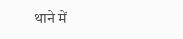थाने में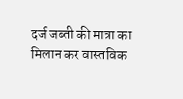दर्ज जब्ती की मात्रा का मिलान कर वास्तविक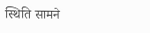स्थिति सामने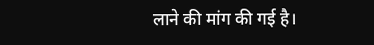लाने की मांग की गई है।